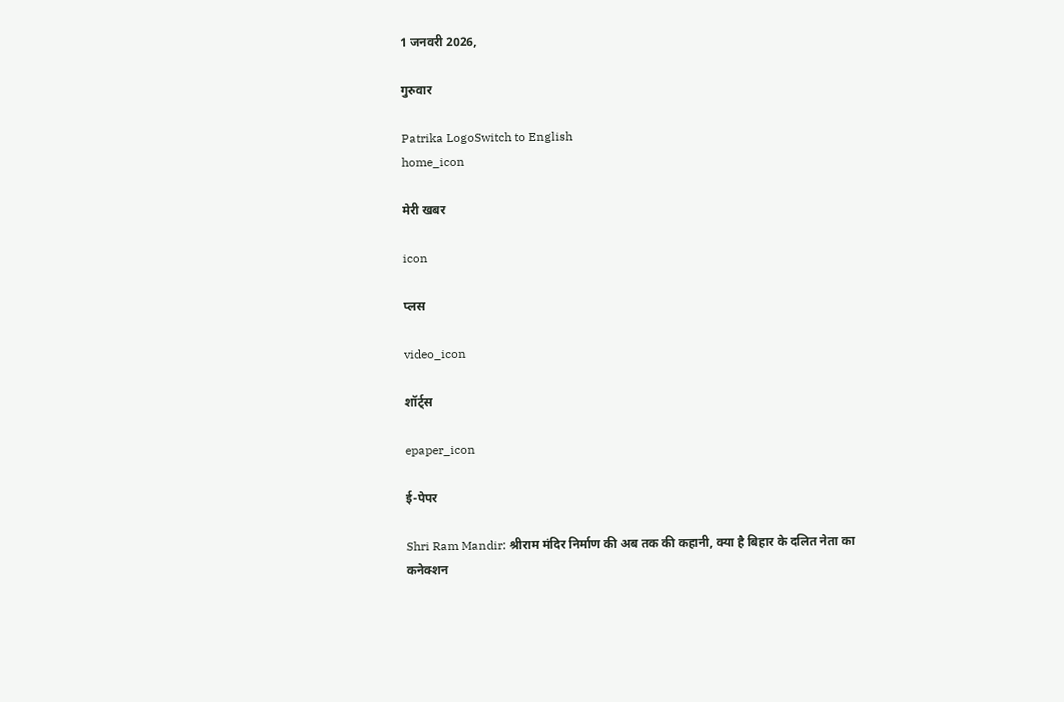1 जनवरी 2026,

गुरुवार

Patrika LogoSwitch to English
home_icon

मेरी खबर

icon

प्लस

video_icon

शॉर्ट्स

epaper_icon

ई-पेपर

Shri Ram Mandir: श्रीराम मंदिर निर्माण की अब तक की कहानी, क्या है बिहार के दलित नेता का कनेक्शन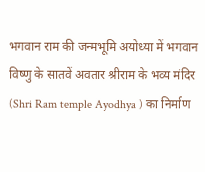भगवान राम की जन्मभूमि अयोध्या में भगवान विष्णु के सातवें अवतार श्रीराम के भव्य मंदिर (Shri Ram temple Ayodhya ) का निर्माण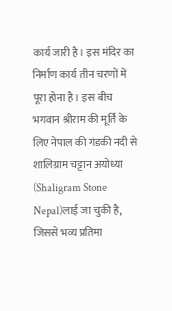कार्य जारी है। इस मंदिर का निर्माण कार्य तीन चरणों में पूरा होना है। इस बीच भगवान श्रीराम की मूर्ति के लिए नेपाल की गंडकी नदी से शालिग्राम चट्टान अयोध्या (Shaligram Stone Nepal)लाई जा चुकी है, जिससे भव्य प्रतिमा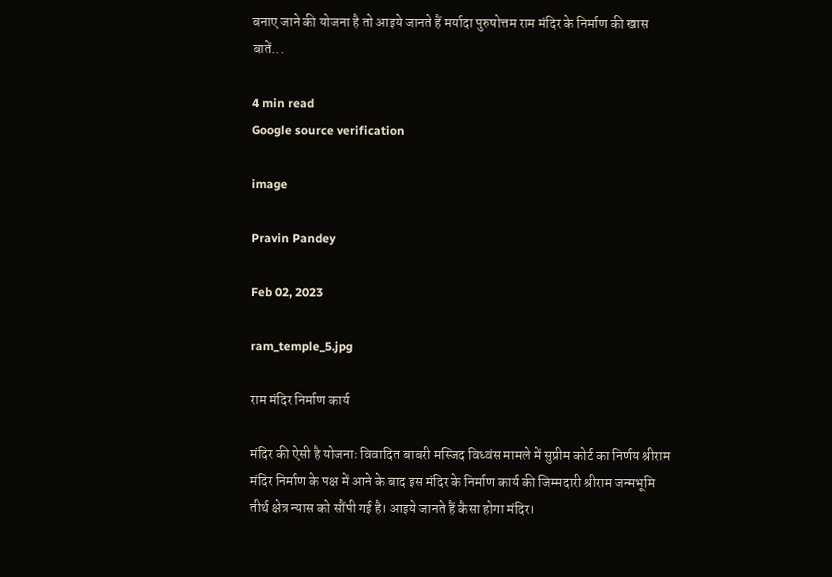बनाए जाने की योजना है तो आइये जानते हैं मर्यादा पुरुषोत्तम राम मंदिर के निर्माण की खास बातें...

4 min read
Google source verification

image

Pravin Pandey

Feb 02, 2023

ram_temple_5.jpg

राम मंदिर निर्माण कार्य

मंदिर की ऐसी है योजनाः विवादित बाबरी मस्जिद विध्वंस मामले में सुप्रीम कोर्ट का निर्णय श्रीराम मंदिर निर्माण के पक्ष में आने के बाद इस मंदिर के निर्माण कार्य की जिम्मदारी श्रीराम जन्मभूमि तीर्थ क्षेत्र न्यास को सौंपी गई है। आइये जानते हैं कैसा होगा मंदिर।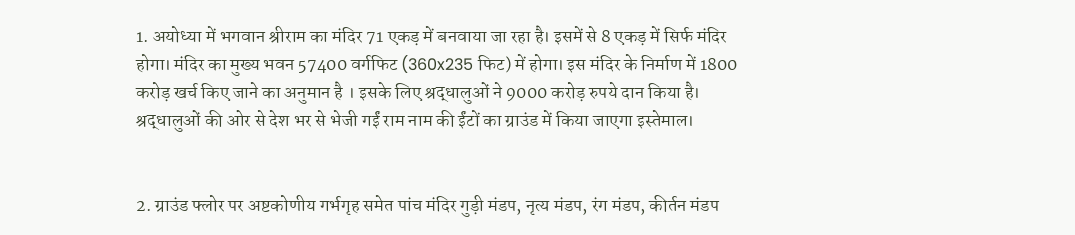1. अयोध्या में भगवान श्रीराम का मंदिर 71 एकड़ में बनवाया जा रहा है। इसमें से 8 एकड़ में सिर्फ मंदिर होगा। मंदिर का मुख्य भवन 57400 वर्गफिट (360x235 फिट) में होगा। इस मंदिर के निर्माण में 1800 करोड़ खर्च किए जाने का अनुमान है । इसके लिए श्रद्धालुओं ने 9000 करोड़ रुपये दान किया है। श्रद्धालुओं की ओर से देश भर से भेजी गईं राम नाम की ईंटों का ग्राउंड में किया जाएगा इस्तेमाल।


2. ग्राउंड फ्लोर पर अष्टकोणीय गर्भगृह समेत पांच मंदिर गुड़ी मंडप, नृत्य मंडप, रंग मंडप, कीर्तन मंडप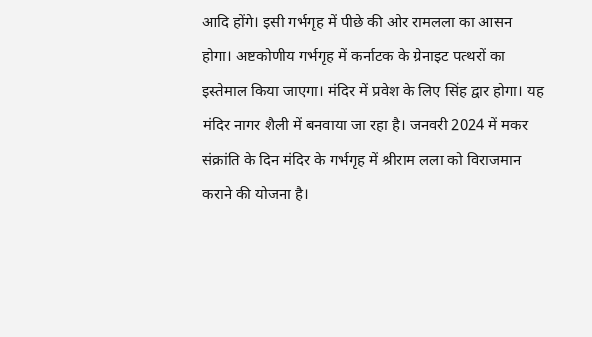आदि होंगे। इसी गर्भगृह में पीछे की ओर रामलला का आसन होगा। अष्टकोणीय गर्भगृह में कर्नाटक के ग्रेनाइट पत्थरों का इस्तेमाल किया जाएगा। मंदिर में प्रवेश के लिए सिंह द्वार होगा। यह मंदिर नागर शैली में बनवाया जा रहा है। जनवरी 2024 में मकर संक्रांति के दिन मंदिर के गर्भगृह में श्रीराम लला को विराजमान कराने की योजना है।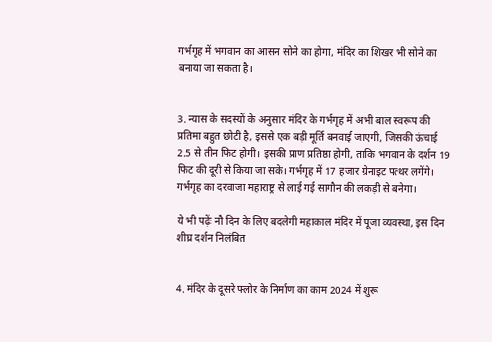गर्भगृह में भगवान का आसन सोने का होगा, मंदिर का शिखर भी सोने का बनाया जा सकता है।


3. न्यास के सदस्यों के अनुसार मंदिर के गर्भगृह में अभी बाल स्वरूप की प्रतिमा बहुत छोटी है, इससे एक बड़ी मूर्ति बनवाई जाएगी, जिसकी ऊंचाई 2.5 से तीन फिट होगी। इसकी प्राण प्रतिष्ठा होगी, ताकि भगवान के दर्शन 19 फिट की दूरी से किया जा सके। गर्भगृह में 17 हजार ग्रेनाइट पत्थर लगेंगे। गर्भगृह का दरवाजा महाराष्ट्र से लाई गई सागौन की लकड़ी से बनेगा।

ये भी पढ़ेंः नौ दिन के लिए बदलेगी महाकाल मंदिर में पूजा व्यवस्था, इस दिन शीघ्र दर्शन निलंबित


4. मंदिर के दूसरे फ्लोर के निर्माण का काम 2024 में शुरू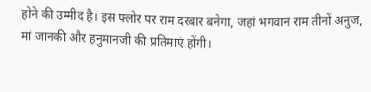होने की उम्मीद है। इस फ्लोर पर राम दरबार बनेगा, जहां भगवान राम तीनों अनुज, मां जानकी और हनुमानजी की प्रतिमाएं होंगी।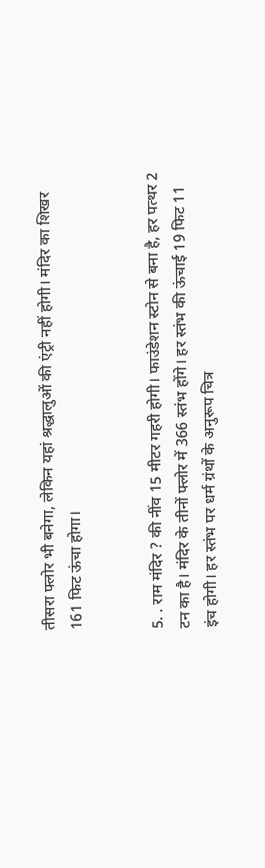तीसरा फ्लोर भी बनेगा, लेकिन यहां श्रद्धालुओं की एंट्री नहीं होगी। मंदिर का शिखर 161 फिट ऊंचा होगा।


5. . राम मंदिर ? की नींव 15 मीटर गहरी होगी। फाउंडेशन स्टोन से बना है, हर पत्थर 2 टन का है। मंदिर के तीनों फ्लोर में 366 स्तंभ होंगे। हर स्तंभ की ऊंचाई 19 फिट 11 इंच होगी। हर स्तंभ पर धर्म ग्रंथों के अनुरूप चित्र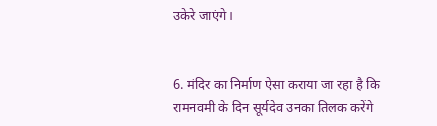उकेरे जाएंगे।


6. मंदिर का निर्माण ऐसा कराया जा रहा है कि रामनवमी के दिन सूर्यदेव उनका तिलक करेंगे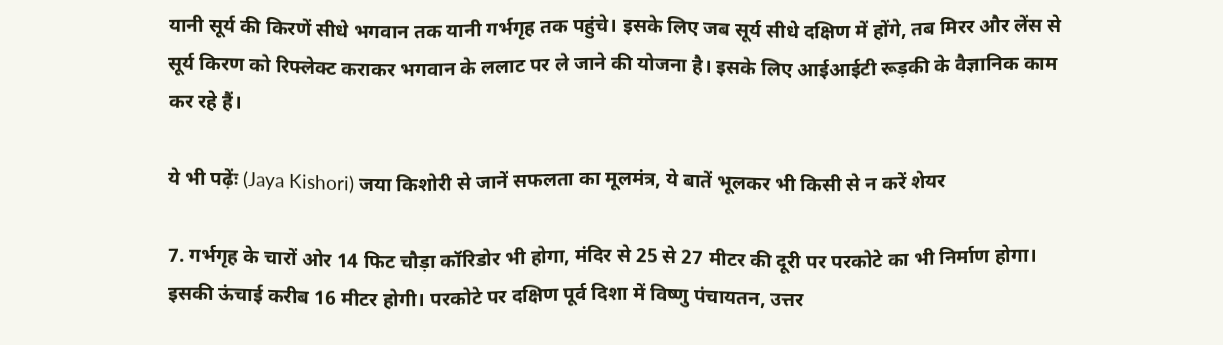यानी सूर्य की किरणें सीधे भगवान तक यानी गर्भगृह तक पहुंचे। इसके लिए जब सूर्य सीधे दक्षिण में होंगे, तब मिरर और लेंस से सूर्य किरण को रिफ्लेक्ट कराकर भगवान के ललाट पर ले जाने की योजना है। इसके लिए आईआईटी रूड़की के वैज्ञानिक काम कर रहे हैं।

ये भी पढ़ेंः (Jaya Kishori) जया किशोरी से जानें सफलता का मूलमंत्र, ये बातें भूलकर भी किसी से न करें शेयर

7. गर्भगृह के चारों ओर 14 फिट चौड़ा कॉरिडोर भी होगा, मंदिर से 25 से 27 मीटर की दूरी पर परकोटे का भी निर्माण होगा। इसकी ऊंचाई करीब 16 मीटर होगी। परकोटे पर दक्षिण पूर्व दिशा में विष्णु पंचायतन, उत्तर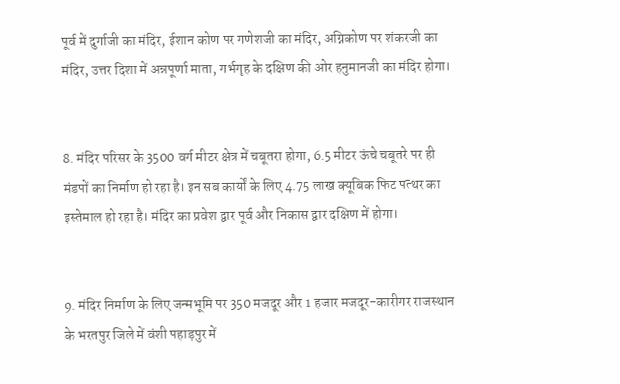पूर्व में दुर्गाजी का मंदिर, ईशान कोण पर गणेशजी का मंदिर, अग्निकोण पर शंकरजी का मंदिर, उत्तर दिशा में अन्नपूर्णा माता, गर्भगृह के दक्षिण की ओर हनुमानजी का मंदिर होगा।


8. मंदिर परिसर के 3500 वर्ग मीटर क्षेत्र में चबूतरा होगा, 6.5 मीटर ऊंचे चबूतरे पर ही मंडपों का निर्माण हो रहा है। इन सब कार्यों के लिए 4.75 लाख क्यूबिक फिट पत्थर का इस्तेमाल हो रहा है। मंदिर का प्रवेश द्वार पूर्व और निकास द्वार दक्षिण में होगा।


9. मंदिर निर्माण के लिए जन्मभूमि पर 350 मजदूर और 1 हजार मजदूर-कारीगर राजस्थान के भरतपुर जिले में वंशी पहाड़पुर में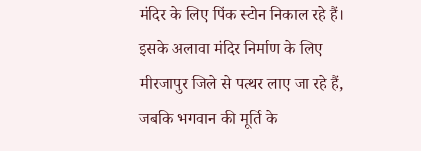मंदिर के लिए पिंक स्टोन निकाल रहे हैं। इसके अलावा मंदिर निर्माण के लिए मीरजापुर जिले से पत्थर लाए जा रहे हैं, जबकि भगवान की मूर्ति के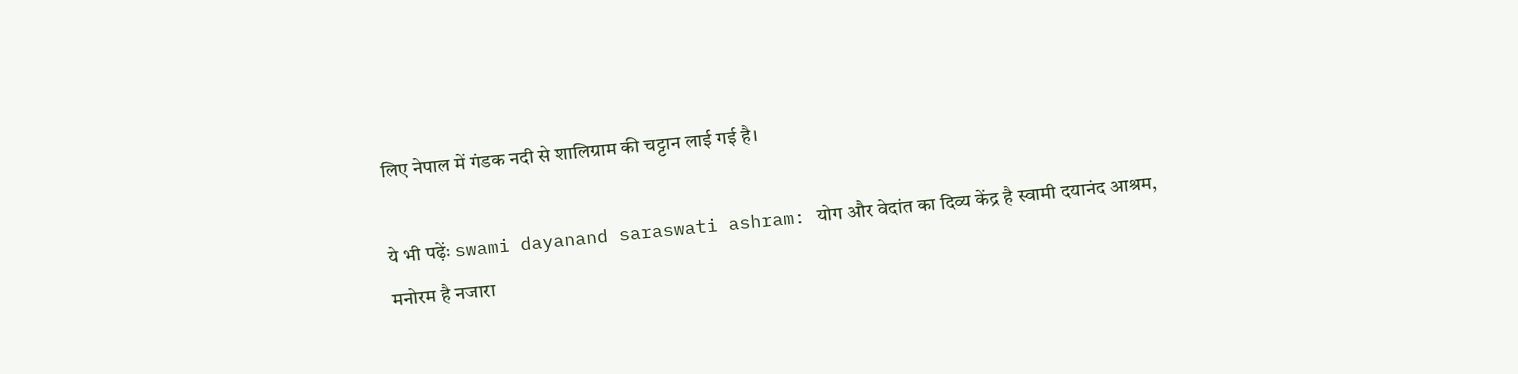लिए नेपाल में गंडक नदी से शालिग्राम की चट्टान लाई गई है।

ये भी पढ़ेंः swami dayanand saraswati ashram: योग और वेदांत का दिव्य केंद्र है स्वामी दयानंद आश्रम, मनोरम है नजारा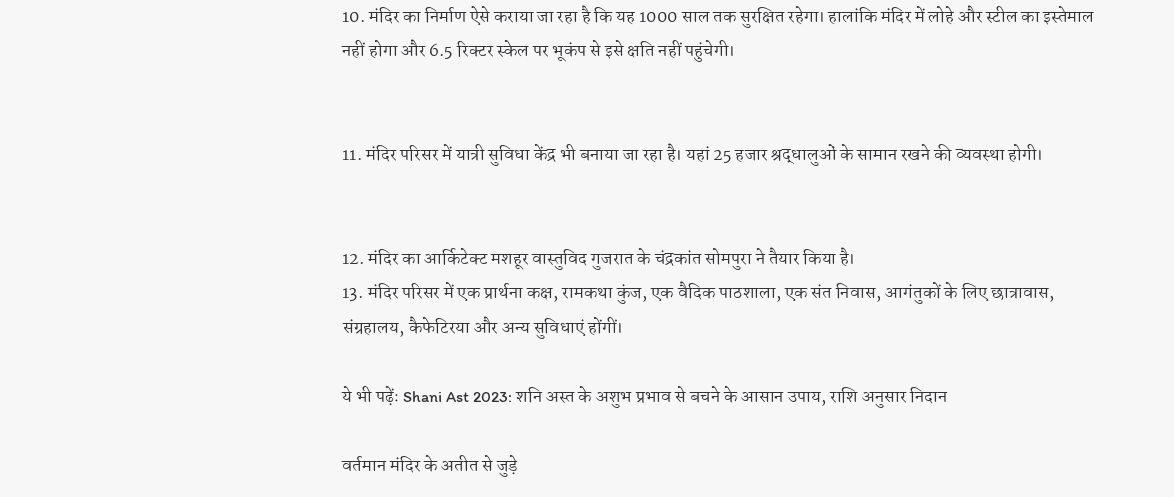10. मंदिर का निर्माण ऐसे कराया जा रहा है कि यह 1000 साल तक सुरक्षित रहेगा। हालांकि मंदिर में लोहे और स्टील का इस्तेमाल नहीं होगा और 6.5 रिक्टर स्केल पर भूकंप से इसे क्षति नहीं पहुंचेगी।


11. मंदिर परिसर में यात्री सुविधा केंद्र भी बनाया जा रहा है। यहां 25 हजार श्रद्धालुओं के सामान रखने की व्यवस्था होगी।


12. मंदिर का आर्किटेक्ट मशहूर वास्तुविद गुजरात के चंद्रकांत सोमपुरा ने तैयार किया है।
13. मंदिर परिसर में एक प्रार्थना कक्ष, रामकथा कुंज, एक वैदिक पाठशाला, एक संत निवास, आगंतुकों के लिए छात्रावास, संग्रहालय, कैफेटिरया और अन्य सुविधाएं होंगीं।

ये भी पढ़ेंः Shani Ast 2023: शनि अस्त के अशुभ प्रभाव से बचने के आसान उपाय, राशि अनुसार निदान

वर्तमान मंदिर के अतीत से जुड़े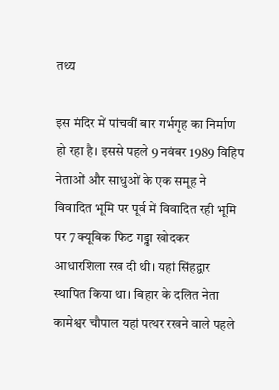तथ्य

इस मंदिर में पांचवीं बार गर्भगृह का निर्माण हो रहा है। इससे पहले 9 नवंबर 1989 विहिप नेताओं और साधुओं के एक समूह ने विवादित भूमि पर पूर्व में विवादित रही भूमि पर 7 क्यूबिक फिट गड्ढा खोदकर आधारशिला रख दी थी। यहां सिंहद्वार स्थापित किया था। बिहार के दलित नेता कामेश्वर चौपाल यहां पत्थर रखने वाले पहले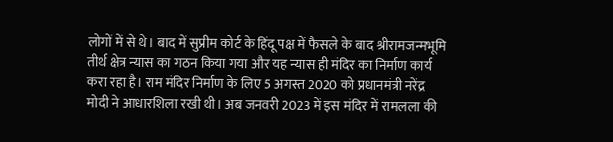लोगों में से थे। बाद में सुप्रीम कोर्ट के हिंदू पक्ष में फैसले के बाद श्रीरामजन्मभूमि तीर्थ क्षेत्र न्यास का गठन किया गया और यह न्यास ही मंदिर का निर्माण कार्य करा रहा है। राम मंदिर निर्माण के लिए 5 अगस्त 2020 को प्रधानमंत्री नरेंद्र मोदी ने आधारशिला रखी थी। अब जनवरी 2023 में इस मंदिर में रामलला की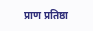प्राण प्रतिष्ठा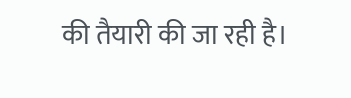की तैयारी की जा रही है।